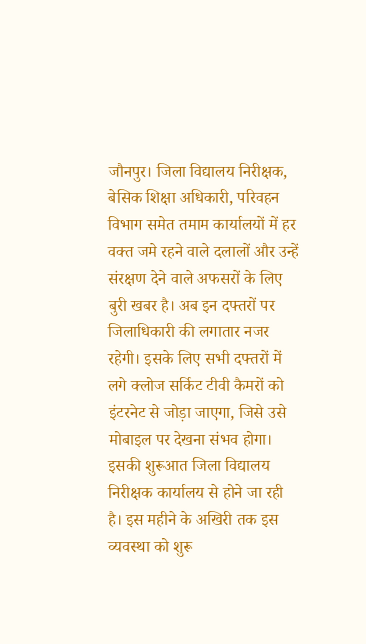जौनपुर। जिला विद्यालय निरीक्षक, बेसिक शिक्षा अधिकारी, परिवहन विभाग समेत तमाम कार्यालयों में हर वक्त जमे रहने वाले दलालों और उन्हें संरक्षण देने वाले अफसरों के लिए बुरी खबर है। अब इन दफ्तरों पर जिलाधिकारी की लगातार नजर रहेगी। इसके लिए सभी दफ्तरों में लगे क्लोज सर्किट टीवी कैमरों को इंटरनेट से जोड़ा जाएगा, जिसे उसे मोबाइल पर देखना संभव होगा। इसकी शुरूआत जिला विद्यालय निरीक्षक कार्यालय से होने जा रही है। इस महीने के अखिरी तक इस व्यवस्था को शुरू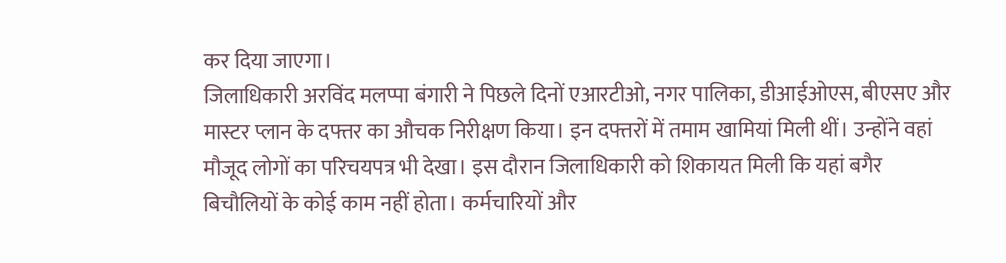कर दिया जाएगा।
जिलाधिकारी अरविंद मलप्पा बंगारी ने पिछले दिनों एआरटीओ, नगर पालिका, डीआईओएस, बीएसए और मास्टर प्लान के दफ्तर का औचक निरीक्षण किया। इन दफ्तरों में तमाम खामियां मिली थीं। उन्होंने वहां मौजूद लोगों का परिचयपत्र भी देखा। इस दौरान जिलाधिकारी को शिकायत मिली कि यहां बगैर बिचौलियों के कोई काम नहीं होता। कर्मचारियों और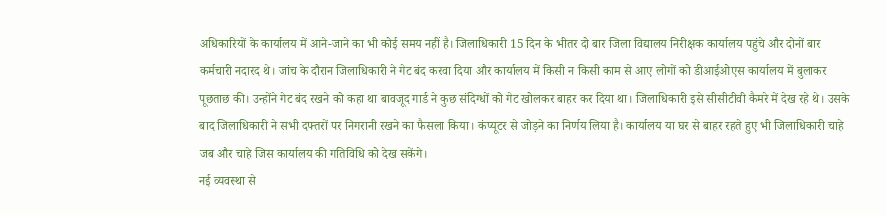अधिकारियों के कार्यालय में आने-जाने का भी कोई समय नहीं है। जिलाधिकारी 15 दिन के भीतर दो बार जिला विद्यालय निरीक्षक कार्यालय पहुंचे और दोनों बार कर्मचारी नदारद थे। जांच के दौरान जिलाधिकारी ने गेट बंद करवा दिया और कार्यालय में किसी न किसी काम से आए लोगों को डीआईओएस कार्यालय में बुलाकर पूछताछ की। उन्होंने गेट बंद रखने को कहा था बावजूद गार्ड ने कुछ संदिग्धों को गेट खोलकर बाहर कर दिया था। जिलाधिकारी इसे सीसीटीवी कैमरे में देख रहे थे। उसके बाद जिलाधिकारी ने सभी दफ्तरों पर निगरानी रखने का फैसला किया। कंप्यूटर से जोड़ने का निर्णय लिया है। कार्यालय या घर से बाहर रहते हुए भी जिलाधिकारी चाहे जब और चाहे जिस कार्यालय की गतिविधि को देख सकेंगे।
नई व्यवस्था से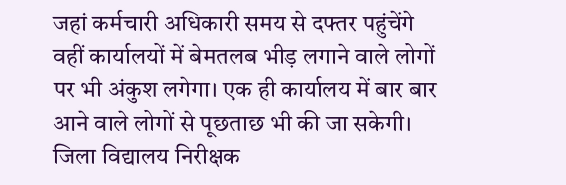जहां कर्मचारी अधिकारी समय से दफ्तर पहुंचेंगे वहीं कार्यालयों में बेमतलब भीड़ लगाने वाले लोगों पर भी अंकुश लगेगा। एक ही कार्यालय में बार बार आने वाले लोगों से पूछताछ भी की जा सकेगी। जिला विद्यालय निरीक्षक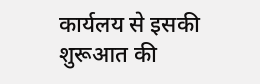कार्यलय से इसकी शुरूआत की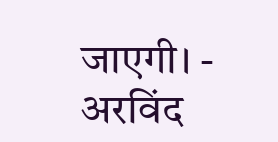जाएगी। - अरविंद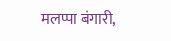मलप्पा बंगारी,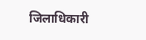जिलाधिकारी